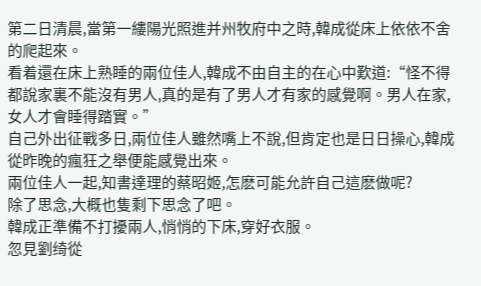第二日清晨,當第一縷陽光照進并州牧府中之時,韓成從床上依依不舍的爬起來。
看着還在床上熟睡的兩位佳人,韓成不由自主的在心中歎道:“怪不得都說家裏不能沒有男人,真的是有了男人才有家的感覺啊。男人在家,女人才會睡得踏實。”
自己外出征戰多日,兩位佳人雖然嘴上不說,但肯定也是日日操心,韓成從昨晚的瘋狂之舉便能感覺出來。
兩位佳人一起,知書達理的蔡昭姬,怎麽可能允許自己這麽做呢?
除了思念,大概也隻剩下思念了吧。
韓成正準備不打擾兩人,悄悄的下床,穿好衣服。
忽見劉绮從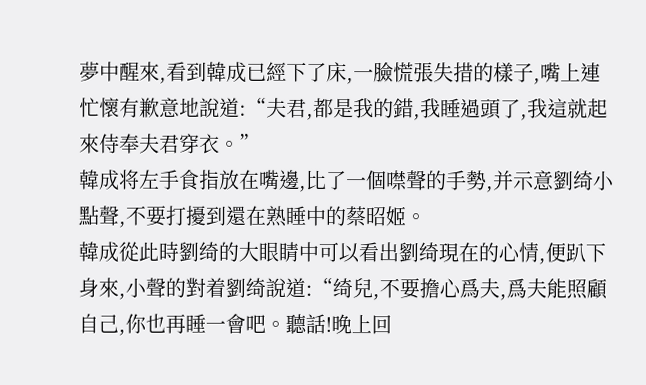夢中醒來,看到韓成已經下了床,一臉慌張失措的樣子,嘴上連忙懷有歉意地說道:“夫君,都是我的錯,我睡過頭了,我這就起來侍奉夫君穿衣。”
韓成将左手食指放在嘴邊,比了一個噤聲的手勢,并示意劉绮小點聲,不要打擾到還在熟睡中的蔡昭姬。
韓成從此時劉绮的大眼睛中可以看出劉绮現在的心情,便趴下身來,小聲的對着劉绮說道:“绮兒,不要擔心爲夫,爲夫能照顧自己,你也再睡一會吧。聽話!晚上回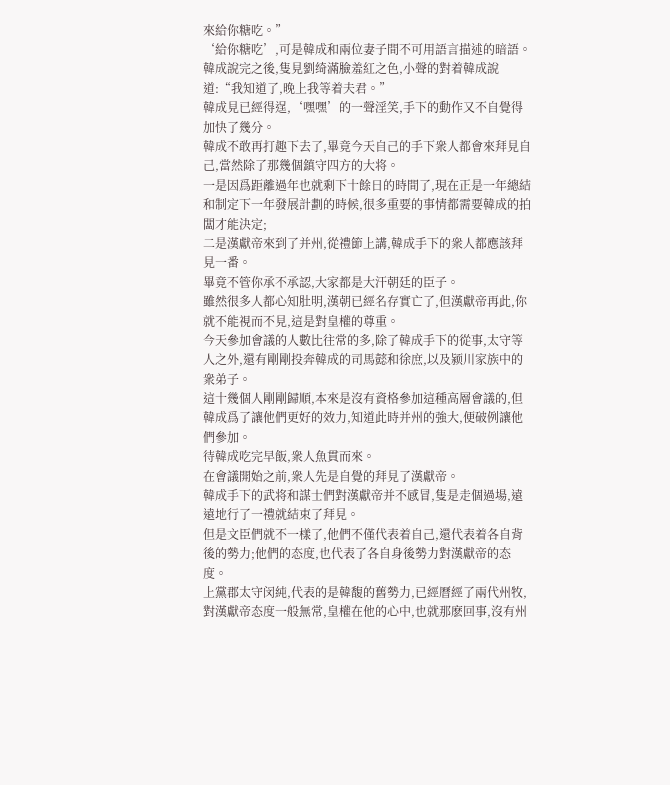來給你糖吃。”
‘給你糖吃’,可是韓成和兩位妻子間不可用語言描述的暗語。
韓成說完之後,隻見劉绮滿臉羞紅之色,小聲的對着韓成說道:“我知道了,晚上我等着夫君。”
韓成見已經得逞,‘嘿嘿’的一聲淫笑,手下的動作又不自覺得加快了幾分。
韓成不敢再打趣下去了,畢竟今天自己的手下衆人都會來拜見自己,當然除了那幾個鎮守四方的大将。
一是因爲距離過年也就剩下十餘日的時間了,現在正是一年總結和制定下一年發展計劃的時候,很多重要的事情都需要韓成的拍闆才能決定;
二是漢獻帝來到了并州,從禮節上講,韓成手下的衆人都應該拜見一番。
畢竟不管你承不承認,大家都是大汗朝廷的臣子。
雖然很多人都心知肚明,漢朝已經名存實亡了,但漢獻帝再此,你就不能視而不見,這是對皇權的尊重。
今天參加會議的人數比往常的多,除了韓成手下的從事,太守等人之外,還有剛剛投奔韓成的司馬懿和徐庶,以及颍川家族中的衆弟子。
這十幾個人剛剛歸順,本來是沒有資格參加這種高層會議的,但韓成爲了讓他們更好的效力,知道此時并州的強大,便破例讓他們參加。
待韓成吃完早飯,衆人魚貫而來。
在會議開始之前,衆人先是自覺的拜見了漢獻帝。
韓成手下的武将和謀士們對漢獻帝并不感冒,隻是走個過場,遠遠地行了一禮就結束了拜見。
但是文臣們就不一樣了,他們不僅代表着自己,還代表着各自背後的勢力;他們的态度,也代表了各自身後勢力對漢獻帝的态度。
上黨郡太守闵純,代表的是韓馥的舊勢力,已經曆經了兩代州牧,對漢獻帝态度一般無常,皇權在他的心中,也就那麽回事,沒有州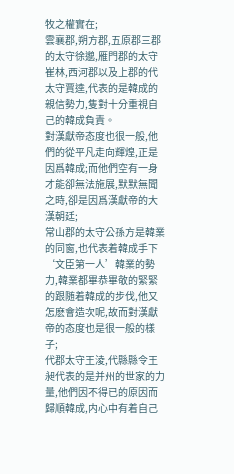牧之權實在;
雲襄郡,朔方郡,五原郡三郡的太守徐邈,雁門郡的太守崔林,西河郡以及上郡的代太守賈逵,代表的是韓成的親信勢力,隻對十分重視自己的韓成負責。
對漢獻帝态度也很一般,他們的從平凡走向輝煌,正是因爲韓成;而他們空有一身才能卻無法施展,默默無聞之時,卻是因爲漢獻帝的大漢朝廷;
常山郡的太守公孫方是韓業的同窗,也代表着韓成手下‘文臣第一人’韓業的勢力,韓業都畢恭畢敬的緊緊的跟随着韓成的步伐,他又怎麽會造次呢,故而對漢獻帝的态度也是很一般的樣子;
代郡太守王淩,代縣縣令王昶代表的是并州的世家的力量,他們因不得已的原因而歸順韓成,内心中有着自己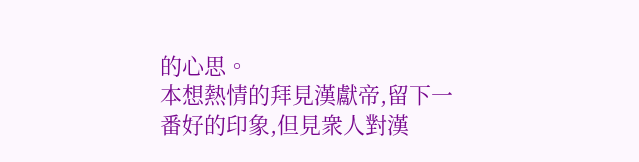的心思。
本想熱情的拜見漢獻帝,留下一番好的印象,但見衆人對漢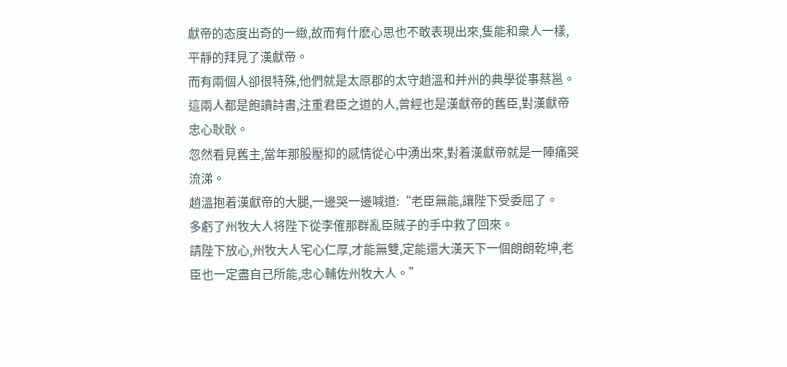獻帝的态度出奇的一緻,故而有什麽心思也不敢表現出來,隻能和衆人一樣,平靜的拜見了漢獻帝。
而有兩個人卻很特殊,他們就是太原郡的太守趙溫和并州的典學從事蔡邕。
這兩人都是飽讀詩書,注重君臣之道的人,曾經也是漢獻帝的舊臣,對漢獻帝忠心耿耿。
忽然看見舊主,當年那股壓抑的感情從心中湧出來,對着漢獻帝就是一陣痛哭流涕。
趙溫抱着漢獻帝的大腿,一邊哭一邊喊道:“老臣無能,讓陛下受委屈了。
多虧了州牧大人将陛下從李傕那群亂臣賊子的手中救了回來。
請陛下放心,州牧大人宅心仁厚,才能無雙,定能還大漢天下一個朗朗乾坤,老臣也一定盡自己所能,忠心輔佐州牧大人。”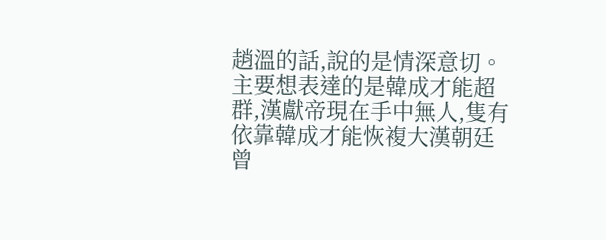趙溫的話,說的是情深意切。
主要想表達的是韓成才能超群,漢獻帝現在手中無人,隻有依靠韓成才能恢複大漢朝廷曾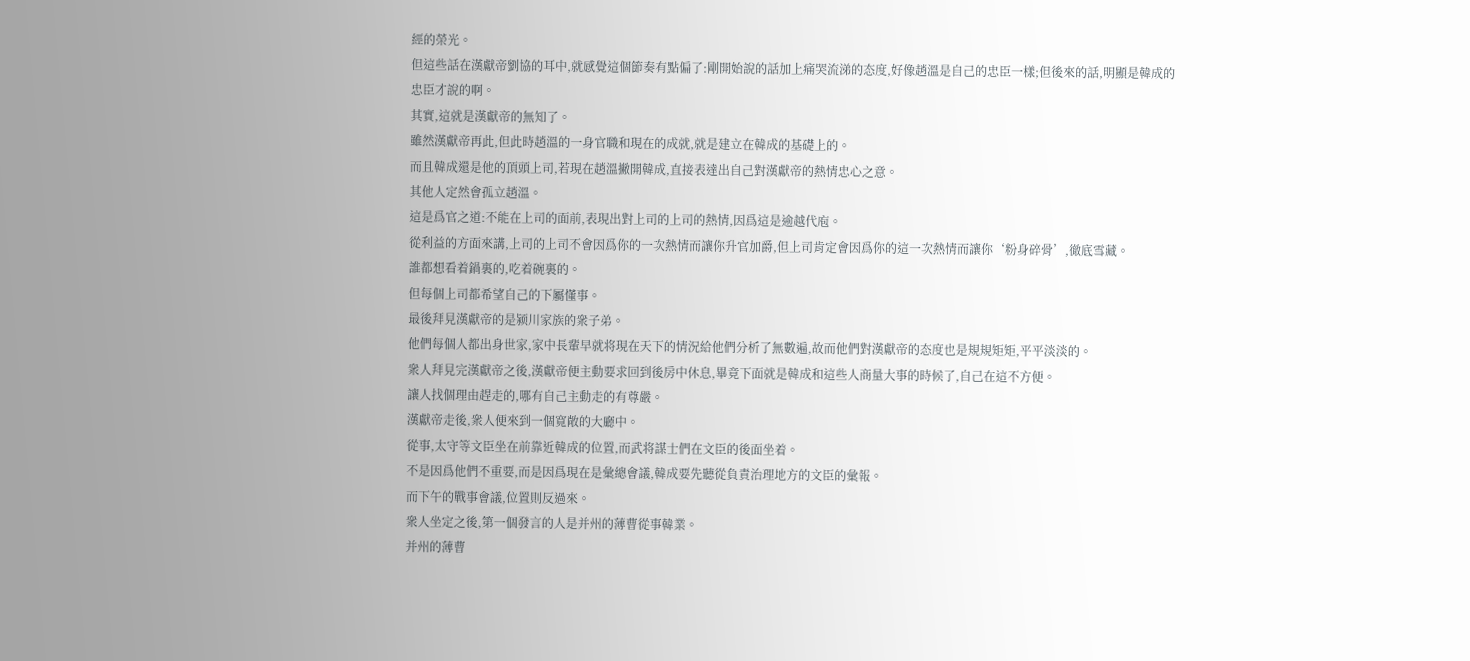經的榮光。
但這些話在漢獻帝劉協的耳中,就感覺這個節奏有點偏了:剛開始說的話加上痛哭流涕的态度,好像趙溫是自己的忠臣一樣;但後來的話,明顯是韓成的忠臣才說的啊。
其實,這就是漢獻帝的無知了。
雖然漢獻帝再此,但此時趙溫的一身官職和現在的成就,就是建立在韓成的基礎上的。
而且韓成還是他的頂頭上司,若現在趙溫撇開韓成,直接表達出自己對漢獻帝的熱情忠心之意。
其他人定然會孤立趙溫。
這是爲官之道:不能在上司的面前,表現出對上司的上司的熱情,因爲這是逾越代庖。
從利益的方面來講,上司的上司不會因爲你的一次熱情而讓你升官加爵,但上司肯定會因爲你的這一次熱情而讓你‘粉身碎骨’,徹底雪藏。
誰都想看着鍋裏的,吃着碗裏的。
但每個上司都希望自己的下屬懂事。
最後拜見漢獻帝的是颍川家族的衆子弟。
他們每個人都出身世家,家中長輩早就将現在天下的情況給他們分析了無數遍,故而他們對漢獻帝的态度也是規規矩矩,平平淡淡的。
衆人拜見完漢獻帝之後,漢獻帝便主動要求回到後房中休息,畢竟下面就是韓成和這些人商量大事的時候了,自己在這不方便。
讓人找個理由趕走的,哪有自己主動走的有尊嚴。
漢獻帝走後,衆人便來到一個寬敞的大廳中。
從事,太守等文臣坐在前靠近韓成的位置,而武将謀士們在文臣的後面坐着。
不是因爲他們不重要,而是因爲現在是彙總會議,韓成要先聽從負責治理地方的文臣的彙報。
而下午的戰事會議,位置則反過來。
衆人坐定之後,第一個發言的人是并州的薄曹從事韓業。
并州的薄曹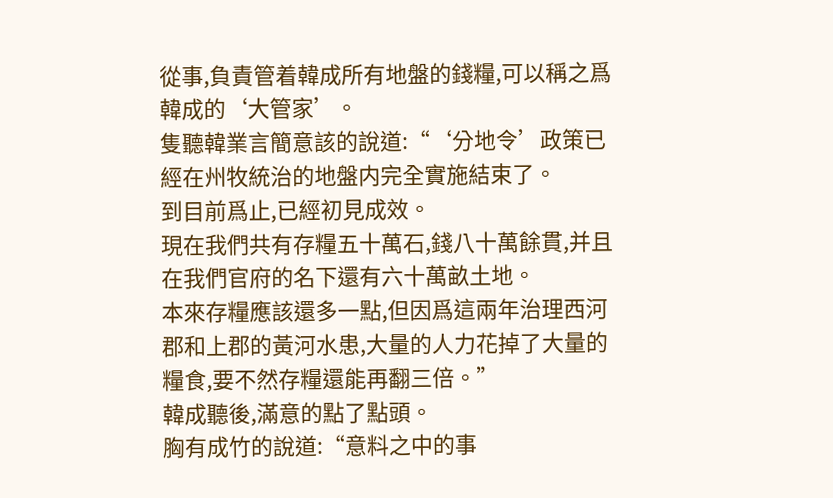從事,負責管着韓成所有地盤的錢糧,可以稱之爲韓成的‘大管家’。
隻聽韓業言簡意該的說道:“‘分地令’政策已經在州牧統治的地盤内完全實施結束了。
到目前爲止,已經初見成效。
現在我們共有存糧五十萬石,錢八十萬餘貫,并且在我們官府的名下還有六十萬畝土地。
本來存糧應該還多一點,但因爲這兩年治理西河郡和上郡的黃河水患,大量的人力花掉了大量的糧食,要不然存糧還能再翻三倍。”
韓成聽後,滿意的點了點頭。
胸有成竹的說道:“意料之中的事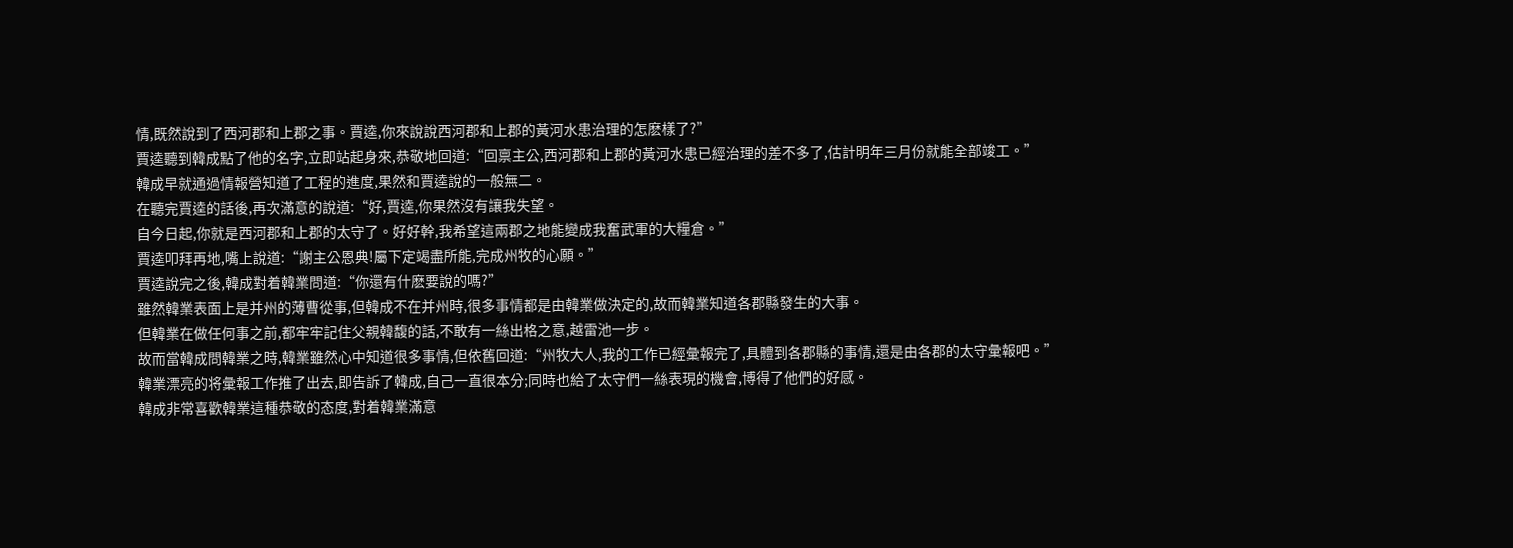情,既然說到了西河郡和上郡之事。賈逵,你來說說西河郡和上郡的黃河水患治理的怎麽樣了?”
賈逵聽到韓成點了他的名字,立即站起身來,恭敬地回道:“回禀主公,西河郡和上郡的黃河水患已經治理的差不多了,估計明年三月份就能全部竣工。”
韓成早就通過情報營知道了工程的進度,果然和賈逵說的一般無二。
在聽完賈逵的話後,再次滿意的說道:“好,賈逵,你果然沒有讓我失望。
自今日起,你就是西河郡和上郡的太守了。好好幹,我希望這兩郡之地能變成我奮武軍的大糧倉。”
賈逵叩拜再地,嘴上說道:“謝主公恩典!屬下定竭盡所能,完成州牧的心願。”
賈逵說完之後,韓成對着韓業問道:“你還有什麽要說的嗎?”
雖然韓業表面上是并州的薄曹從事,但韓成不在并州時,很多事情都是由韓業做決定的,故而韓業知道各郡縣發生的大事。
但韓業在做任何事之前,都牢牢記住父親韓馥的話,不敢有一絲出格之意,越雷池一步。
故而當韓成問韓業之時,韓業雖然心中知道很多事情,但依舊回道:“州牧大人,我的工作已經彙報完了,具體到各郡縣的事情,還是由各郡的太守彙報吧。”
韓業漂亮的将彙報工作推了出去,即告訴了韓成,自己一直很本分;同時也給了太守們一絲表現的機會,博得了他們的好感。
韓成非常喜歡韓業這種恭敬的态度,對着韓業滿意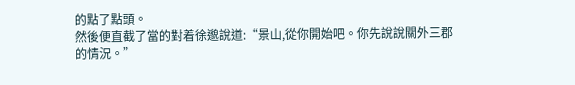的點了點頭。
然後便直截了當的對着徐邈說道:“景山,從你開始吧。你先說說關外三郡的情況。”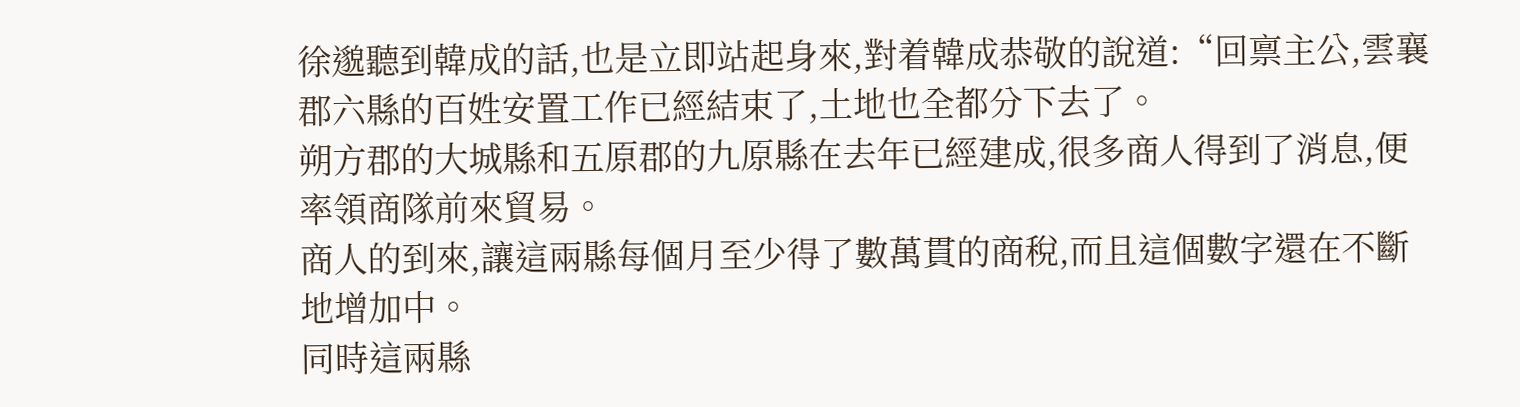徐邈聽到韓成的話,也是立即站起身來,對着韓成恭敬的說道:“回禀主公,雲襄郡六縣的百姓安置工作已經結束了,土地也全都分下去了。
朔方郡的大城縣和五原郡的九原縣在去年已經建成,很多商人得到了消息,便率領商隊前來貿易。
商人的到來,讓這兩縣每個月至少得了數萬貫的商稅,而且這個數字還在不斷地增加中。
同時這兩縣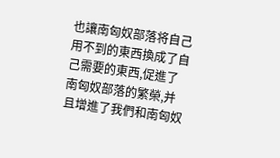也讓南匈奴部落将自己用不到的東西換成了自己需要的東西,促進了南匈奴部落的繁榮,并且增進了我們和南匈奴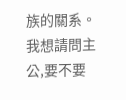族的關系。
我想請問主公,要不要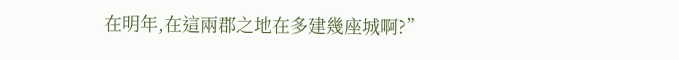在明年,在這兩郡之地在多建幾座城啊?”